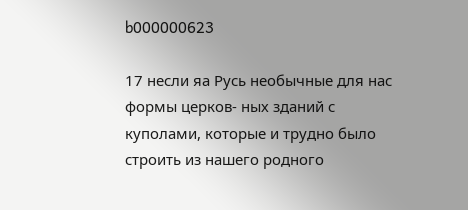b000000623

17 несли яа Русь необычные для нас формы церков- ных зданий с куполами, которые и трудно было строить из нашего родного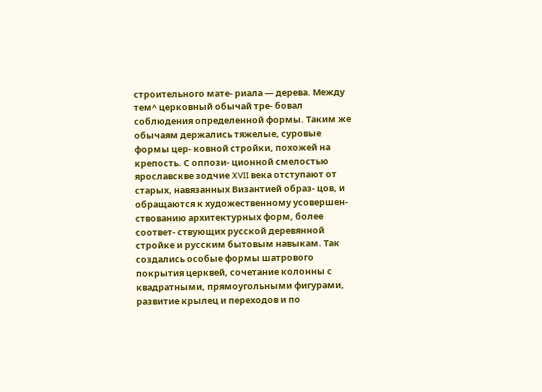строительного мате- риала — дерева. Между тем^ церковный обычай тре- бовал соблюдения определенной формы. Таким же обычаям держались тяжелые, суровые формы цер- ковной стройки, похожей на крепость. С оппози- ционной смелостью ярославскве зодчие XVII века отступают от старых, навязанных Византией образ- цов, и обращаются к художественному усовершен- ствованию архитектурных форм, более соответ- ствующих русской деревянной стройке и русским бытовым навыкам. Так создались особые формы шатрового покрытия церквей, сочетание колонны с квадратными, прямоугольными фигурами, развитие крылец и переходов и по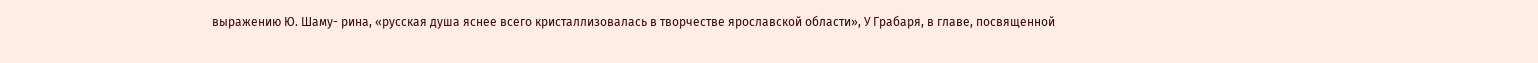выражению Ю. Шаму- рина, «русская душа яснее всего кристаллизовалась в творчестве ярославской области», У Грабаря, в главе, посвященной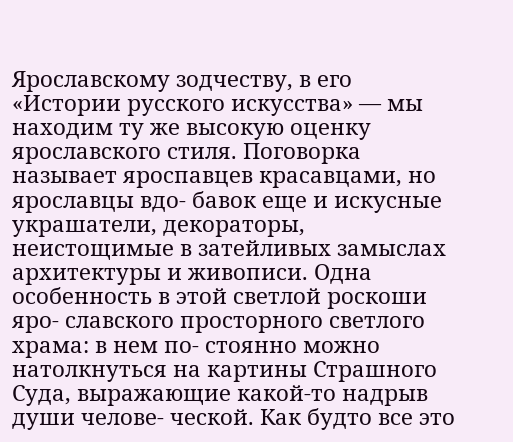Ярославскому зодчеству, в его «Истории русского искусства» — мы находим ту же высокую оценку ярославского стиля. Поговорка называет яроспавцев красавцами, но ярославцы вдо- бавок еще и искусные украшатели, декораторы, неистощимые в затейливых замыслах архитектуры и живописи. Одна особенность в этой светлой роскоши яро- славского просторного светлого храма: в нем по- стоянно можно натолкнуться на картины Страшного Суда, выражающие какой-то надрыв души челове- ческой. Как будто все это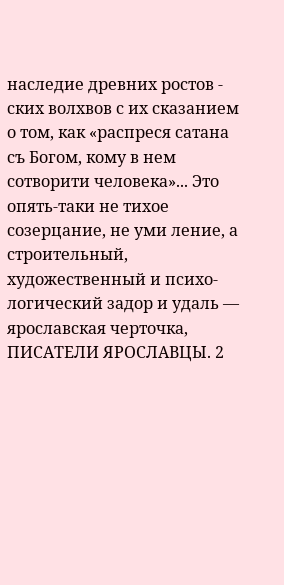наследие древних ростов - ских волхвов с их сказанием о том, как «распреся сатана съ Богом, кому в нем сотворити человека»... Это опять-таки не тихое созерцание, не уми ление, а строительный, художественный и психо- логический задор и удаль — ярославская черточка, ПИСАТЕЛИ ЯРОСЛАВЦЫ. 2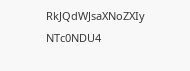RkJQdWJsaXNoZXIy NTc0NDU4